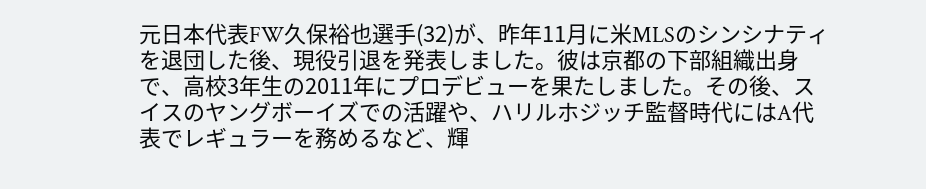元日本代表FW久保裕也選手(32)が、昨年11月に米MLSのシンシナティを退団した後、現役引退を発表しました。彼は京都の下部組織出身で、高校3年生の2011年にプロデビューを果たしました。その後、スイスのヤングボーイズでの活躍や、ハリルホジッチ監督時代にはA代表でレギュラーを務めるなど、輝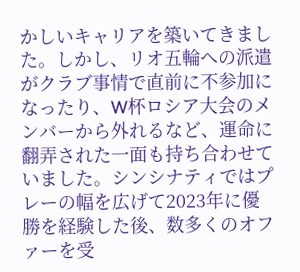かしいキャリアを築いてきました。しかし、リオ五輪への派遣がクラブ事情で直前に不参加になったり、W杯ロシア大会のメンバーから外れるなど、運命に翻弄された一面も持ち合わせていました。シンシナティではプレーの幅を広げて2023年に優勝を経験した後、数多くのオファーを受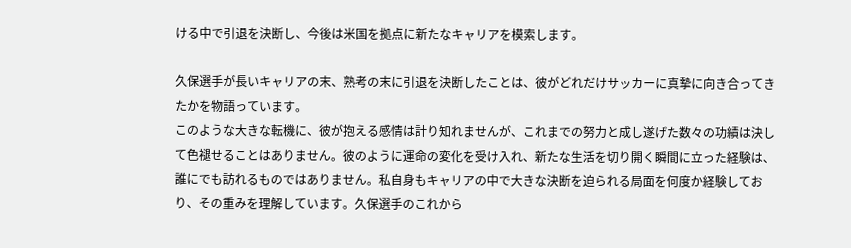ける中で引退を決断し、今後は米国を拠点に新たなキャリアを模索します。

久保選手が長いキャリアの末、熟考の末に引退を決断したことは、彼がどれだけサッカーに真摯に向き合ってきたかを物語っています。
このような大きな転機に、彼が抱える感情は計り知れませんが、これまでの努力と成し遂げた数々の功績は決して色褪せることはありません。彼のように運命の変化を受け入れ、新たな生活を切り開く瞬間に立った経験は、誰にでも訪れるものではありません。私自身もキャリアの中で大きな決断を迫られる局面を何度か経験しており、その重みを理解しています。久保選手のこれから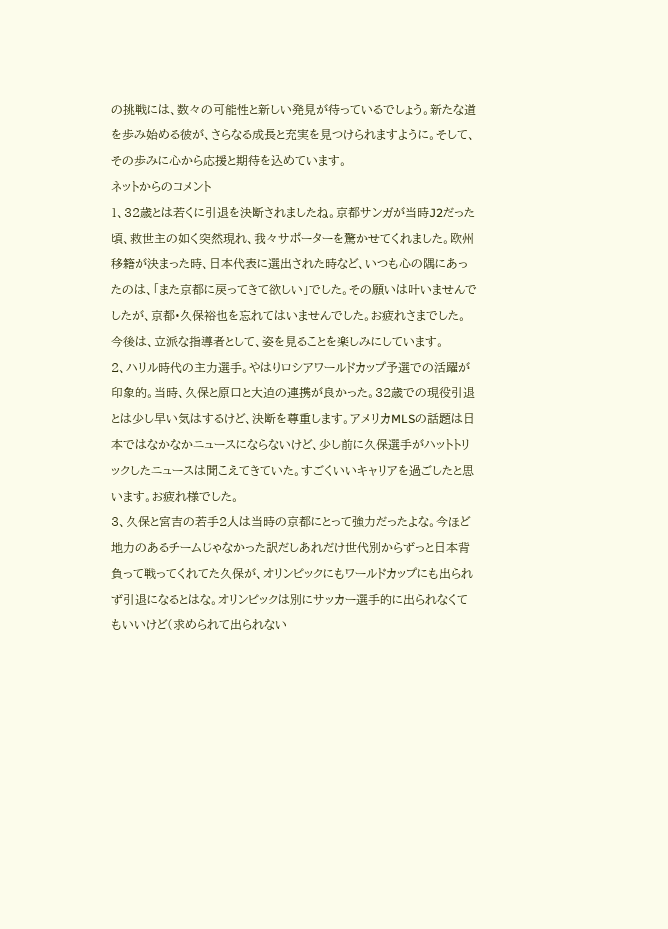の挑戦には、数々の可能性と新しい発見が待っているでしょう。新たな道を歩み始める彼が、さらなる成長と充実を見つけられますように。そして、その歩みに心から応援と期待を込めています。
ネットからのコメント
1、32歳とは若くに引退を決断されましたね。京都サンガが当時J2だった頃、救世主の如く突然現れ、我々サポーターを驚かせてくれました。欧州移籍が決まった時、日本代表に選出された時など、いつも心の隅にあったのは、「また京都に戻ってきて欲しい」でした。その願いは叶いませんでしたが、京都•久保裕也を忘れてはいませんでした。お疲れさまでした。今後は、立派な指導者として、姿を見ることを楽しみにしています。
2、ハリル時代の主力選手。やはりロシアワールドカップ予選での活躍が印象的。当時、久保と原口と大迫の連携が良かった。32歳での現役引退とは少し早い気はするけど、決断を尊重します。アメリカMLSの話題は日本ではなかなかニュースにならないけど、少し前に久保選手がハットトリックしたニュースは聞こえてきていた。すごくいいキャリアを過ごしたと思います。お疲れ様でした。
3、久保と宮吉の若手2人は当時の京都にとって強力だったよな。今ほど地力のあるチームじゃなかった訳だしあれだけ世代別からずっと日本背負って戦ってくれてた久保が、オリンピックにもワールドカップにも出られず引退になるとはな。オリンピックは別にサッカー選手的に出られなくてもいいけど(求められて出られない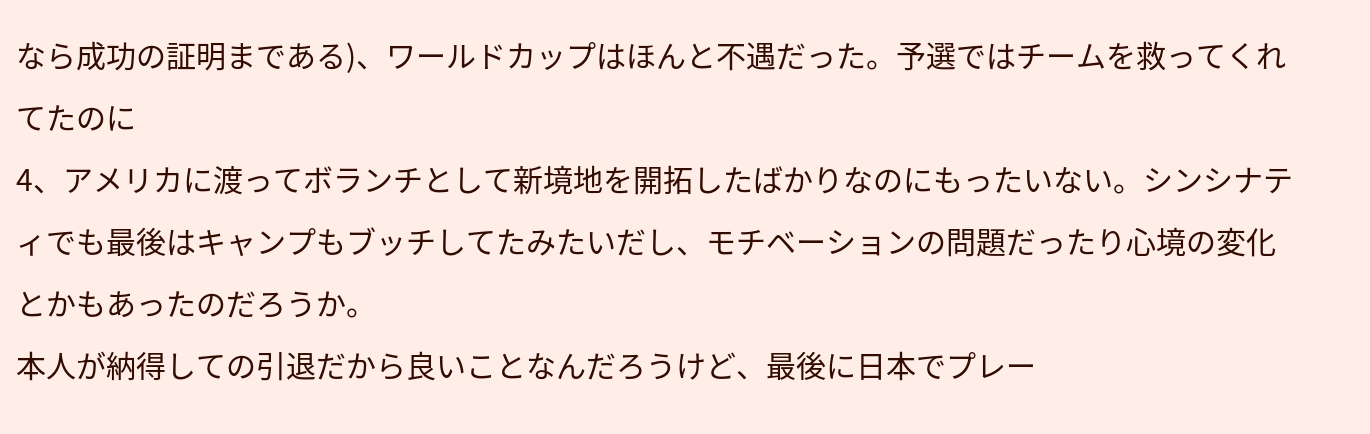なら成功の証明まである)、ワールドカップはほんと不遇だった。予選ではチームを救ってくれてたのに
4、アメリカに渡ってボランチとして新境地を開拓したばかりなのにもったいない。シンシナティでも最後はキャンプもブッチしてたみたいだし、モチベーションの問題だったり心境の変化とかもあったのだろうか。
本人が納得しての引退だから良いことなんだろうけど、最後に日本でプレー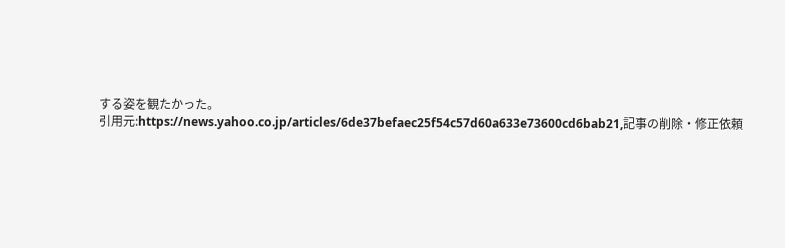する姿を観たかった。
引用元:https://news.yahoo.co.jp/articles/6de37befaec25f54c57d60a633e73600cd6bab21,記事の削除・修正依頼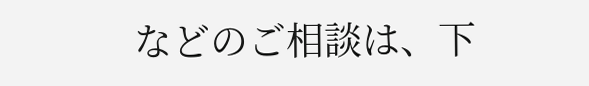などのご相談は、下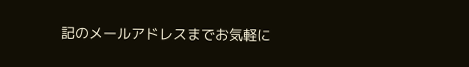記のメールアドレスまでお気軽に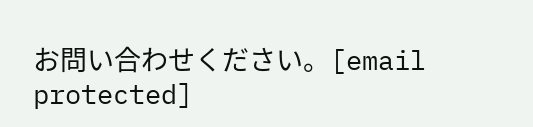お問い合わせください。[email protected]